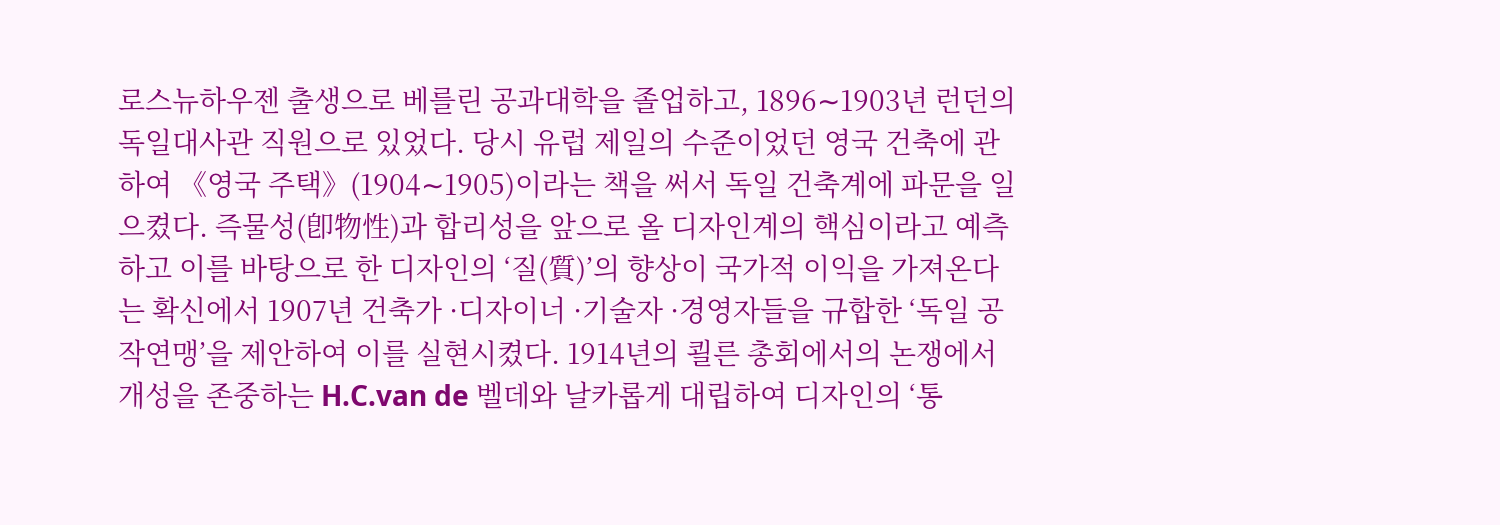로스뉴하우젠 출생으로 베를린 공과대학을 졸업하고, 1896∼1903년 런던의 독일대사관 직원으로 있었다. 당시 유럽 제일의 수준이었던 영국 건축에 관하여 《영국 주택》(1904∼1905)이라는 책을 써서 독일 건축계에 파문을 일으켰다. 즉물성(卽物性)과 합리성을 앞으로 올 디자인계의 핵심이라고 예측하고 이를 바탕으로 한 디자인의 ‘질(質)’의 향상이 국가적 이익을 가져온다는 확신에서 1907년 건축가 ·디자이너 ·기술자 ·경영자들을 규합한 ‘독일 공작연맹’을 제안하여 이를 실현시켰다. 1914년의 쾰른 총회에서의 논쟁에서 개성을 존중하는 H.C.van de 벨데와 날카롭게 대립하여 디자인의 ‘통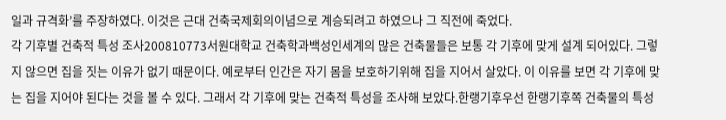일과 규격화’를 주장하였다. 이것은 근대 건축국제회의이념으로 계승되려고 하였으나 그 직전에 죽었다.
각 기후별 건축적 특성 조사200810773서원대학교 건축학과백성인세계의 많은 건축물들은 보통 각 기후에 맞게 설계 되어있다. 그렇지 않으면 집을 짓는 이유가 없기 때문이다. 예로부터 인간은 자기 몸을 보호하기위해 집을 지어서 살았다. 이 이유를 보면 각 기후에 맞는 집을 지어야 된다는 것을 볼 수 있다. 그래서 각 기후에 맞는 건축적 특성을 조사해 보았다.한랭기후우선 한랭기후쪽 건축물의 특성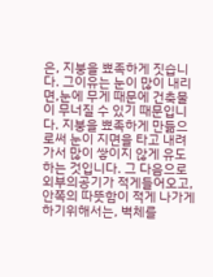은, 지붕을 뾰족하게 짓습니다. 그이유는 눈이 많이 내리면,눈에 무게 때문에 건축물이 무너질 수 있기 때문입니다. 지붕을 뾰족하게 만듦으로써 눈이 지면을 타고 내려가서 많이 쌓이지 않게 유도하는 것입니다. 그 다음으로 외부의공기가 적게들어오고, 안쪽의 따뜻함이 적게 나가게 하기위해서는, 벽체를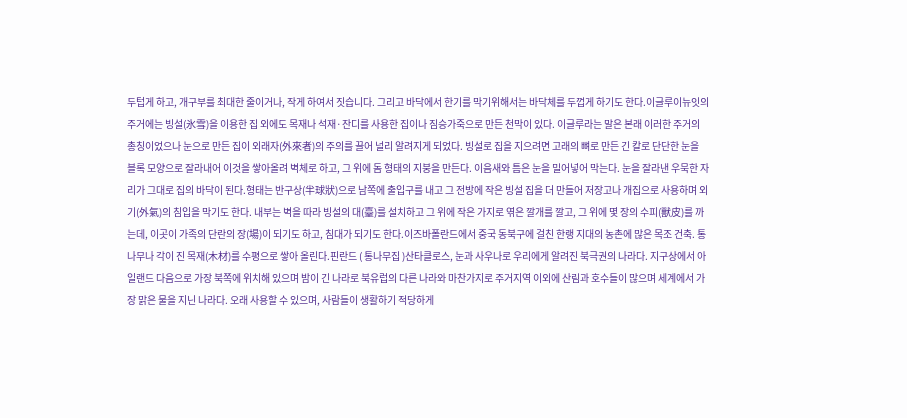두텁게 하고, 개구부를 최대한 줄이거나, 작게 하여서 짓습니다. 그리고 바닥에서 한기를 막기위해서는 바닥체를 두껍게 하기도 한다.이글루이뉴잇의 주거에는 빙설(氷雪)을 이용한 집 외에도 목재나 석재·잔디를 사용한 집이나 짐승가죽으로 만든 천막이 있다. 이글루라는 말은 본래 이러한 주거의 총칭이었으나 눈으로 만든 집이 외래자(外來者)의 주의를 끌어 널리 알려지게 되었다. 빙설로 집을 지으려면 고래의 뼈로 만든 긴 칼로 단단한 눈을 블록 모양으로 잘라내어 이것을 쌓아올려 벽체로 하고, 그 위에 돔 형태의 지붕을 만든다. 이음새와 틈은 눈을 밀어넣어 막는다. 눈을 잘라낸 우묵한 자리가 그대로 집의 바닥이 된다.형태는 반구상(半球狀)으로 남쪽에 출입구를 내고 그 전방에 작은 빙설 집을 더 만들어 저장고나 개집으로 사용하며 외기(外氣)의 침입을 막기도 한다. 내부는 벽을 따라 빙설의 대(臺)를 설치하고 그 위에 작은 가지로 엮은 깔개를 깔고, 그 위에 몇 장의 수피(獸皮)를 까는데, 이곳이 가족의 단란의 장(場)이 되기도 하고, 침대가 되기도 한다.이즈바폴란드에서 중국 동북구에 걸친 한랭 지대의 농촌에 많은 목조 건축. 통나무나 각이 진 목재(木材)를 수평으로 쌓아 올린다.핀란드 ( 통나무집 )산타클로스, 눈과 사우나로 우리에게 알려진 북극권의 나라다. 지구상에서 아일랜드 다음으로 가장 북쪽에 위치해 있으며 밤이 긴 나라로 북유럽의 다른 나라와 마찬가지로 주거지역 이외에 산림과 호수들이 많으며 세계에서 가장 맑은 물을 지닌 나라다. 오래 사용할 수 있으며, 사람들이 생활하기 적당하게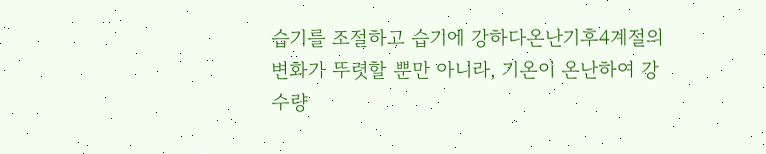습기를 조절하고 습기에 강하다온난기후4계절의 변화가 뚜렷할 뿐만 아니라, 기온이 온난하여 강수량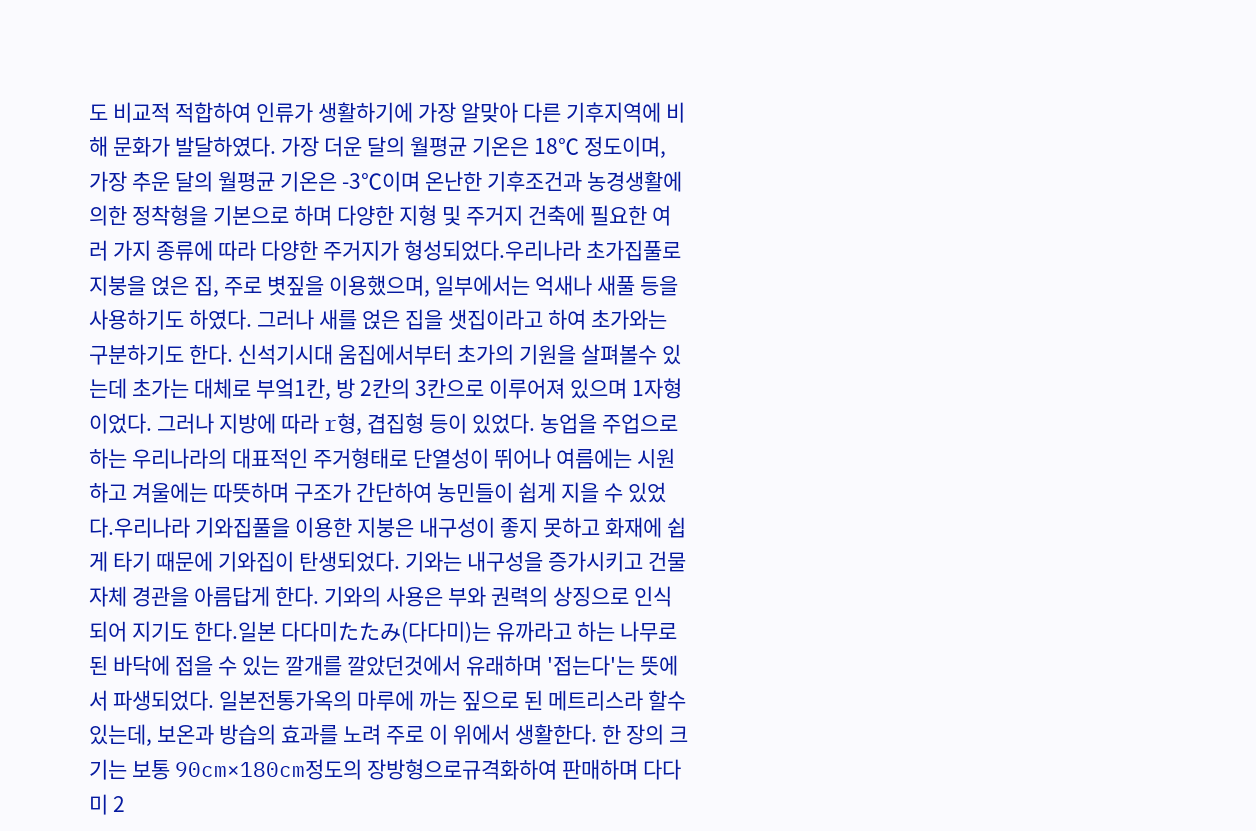도 비교적 적합하여 인류가 생활하기에 가장 알맞아 다른 기후지역에 비해 문화가 발달하였다. 가장 더운 달의 월평균 기온은 18℃ 정도이며, 가장 추운 달의 월평균 기온은 -3℃이며 온난한 기후조건과 농경생활에 의한 정착형을 기본으로 하며 다양한 지형 및 주거지 건축에 필요한 여러 가지 종류에 따라 다양한 주거지가 형성되었다.우리나라 초가집풀로 지붕을 얹은 집, 주로 볏짚을 이용했으며, 일부에서는 억새나 새풀 등을 사용하기도 하였다. 그러나 새를 얹은 집을 샛집이라고 하여 초가와는 구분하기도 한다. 신석기시대 움집에서부터 초가의 기원을 살펴볼수 있는데 초가는 대체로 부엌1칸, 방 2칸의 3칸으로 이루어져 있으며 1자형이었다. 그러나 지방에 따라 r형, 겹집형 등이 있었다. 농업을 주업으로 하는 우리나라의 대표적인 주거형태로 단열성이 뛰어나 여름에는 시원하고 겨울에는 따뜻하며 구조가 간단하여 농민들이 쉽게 지을 수 있었다.우리나라 기와집풀을 이용한 지붕은 내구성이 좋지 못하고 화재에 쉽게 타기 때문에 기와집이 탄생되었다. 기와는 내구성을 증가시키고 건물 자체 경관을 아름답게 한다. 기와의 사용은 부와 권력의 상징으로 인식되어 지기도 한다.일본 다다미たたみ(다다미)는 유까라고 하는 나무로된 바닥에 접을 수 있는 깔개를 깔았던것에서 유래하며 '접는다'는 뜻에서 파생되었다. 일본전통가옥의 마루에 까는 짚으로 된 메트리스라 할수있는데, 보온과 방습의 효과를 노려 주로 이 위에서 생활한다. 한 장의 크기는 보통 90cm×180cm정도의 장방형으로규격화하여 판매하며 다다미 2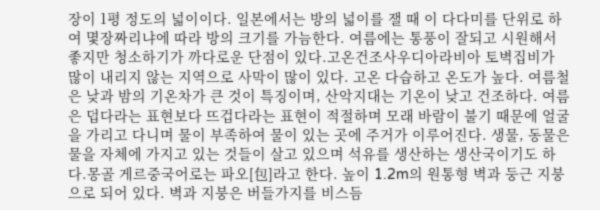장이 1평 정도의 넓이이다. 일본에서는 방의 넓이를 잴 때 이 다다미를 단위로 하여 몇장짜리냐에 따라 방의 크기를 가늠한다. 여름에는 통풍이 잘되고 시원해서 좋지만 청소하기가 까다로운 단점이 있다.고온건조사우디아라비아 토벽집비가 많이 내리지 않는 지역으로 사막이 많이 있다. 고온 다습하고 온도가 높다. 여름철은 낮과 밤의 기온차가 큰 것이 특징이며, 산악지대는 기온이 낮고 건조하다. 여름은 덥다라는 표현보다 뜨겁다라는 표현이 적절하며 모래 바람이 불기 때문에 얼굴을 가리고 다니며 물이 부족하여 물이 있는 곳에 주거가 이루어진다. 생물, 동물은 물을 자체에 가지고 있는 것들이 살고 있으며 석유를 생산하는 생산국이기도 하다.몽골 게르중국어로는 파오[包]라고 한다. 높이 1.2m의 원통형 벽과 둥근 지붕으로 되어 있다. 벽과 지붕은 버들가지를 비스듬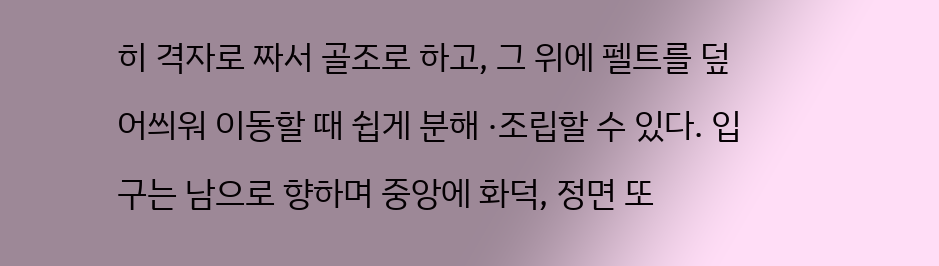히 격자로 짜서 골조로 하고, 그 위에 펠트를 덮어씌워 이동할 때 쉽게 분해 ·조립할 수 있다. 입구는 남으로 향하며 중앙에 화덕, 정면 또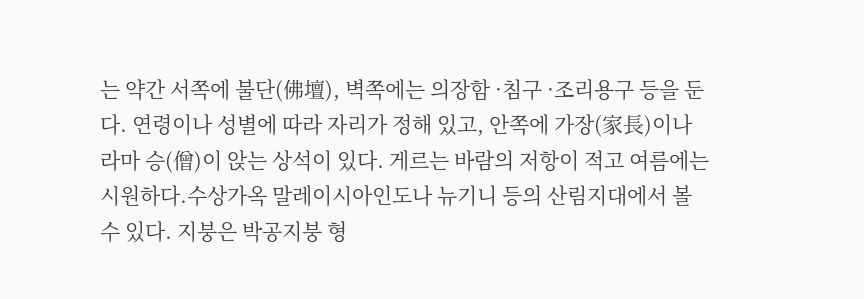는 약간 서쪽에 불단(佛壇), 벽쪽에는 의장함 ·침구 ·조리용구 등을 둔다. 연령이나 성별에 따라 자리가 정해 있고, 안쪽에 가장(家長)이나 라마 승(僧)이 앉는 상석이 있다. 게르는 바람의 저항이 적고 여름에는 시원하다.수상가옥 말레이시아인도나 뉴기니 등의 산림지대에서 볼 수 있다. 지붕은 박공지붕 형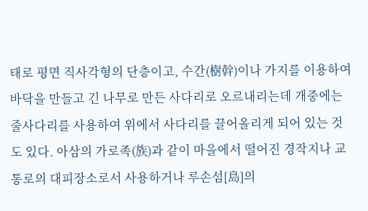태로 평면 직사각형의 단층이고, 수간(樹幹)이나 가지를 이용하여 바닥을 만들고 긴 나무로 만든 사다리로 오르내리는데 개중에는 줄사다리를 사용하여 위에서 사다리를 끌어올리게 되어 있는 것도 있다. 아삼의 가로족(族)과 같이 마을에서 떨어진 경작지나 교통로의 대피장소로서 사용하거나 루손섬[島]의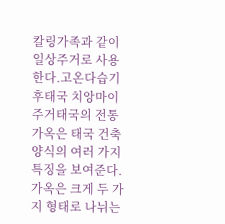칼링가족과 같이 일상주거로 사용한다.고온다습기후태국 치앙마이주거태국의 전통가옥은 태국 건축양식의 여러 가지 특징을 보여준다. 가옥은 크게 두 가지 형태로 나뉘는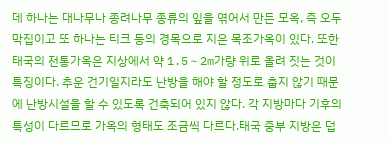데 하나는 대나무나 종려나무 종류의 잎을 엮어서 만든 모옥, 즉 오두막집이고 또 하나는 티크 등의 경목으로 지은 목조가옥이 있다. 또한 태국의 전통가옥은 지상에서 약 1.5∼2m가량 위로 올려 짓는 것이 특징이다. 추운 건기일지라도 난방을 해야 할 정도로 춥지 않기 때문에 난방시설을 할 수 있도록 건축되어 있지 않다. 각 지방마다 기후의 특성이 다르므로 가옥의 형태도 조금씩 다르다.태국 중부 지방은 덥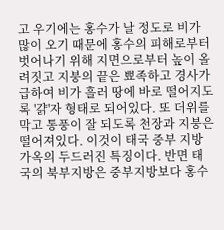고 우기에는 홍수가 날 정도로 비가 많이 오기 때문에 홍수의 피해로부터 벗어나기 위해 지면으로부터 높이 올려짓고 지붕의 끝은 뾰족하고 경사가 급하여 비가 흘러 땅에 바로 떨어지도록 '걁'자 형태로 되어있다. 또 더위를 막고 통풍이 잘 되도록 천장과 지붕은 떨어져있다. 이것이 태국 중부 지방 가옥의 두드러진 특징이다. 반면 태국의 북부지방은 중부지방보다 홍수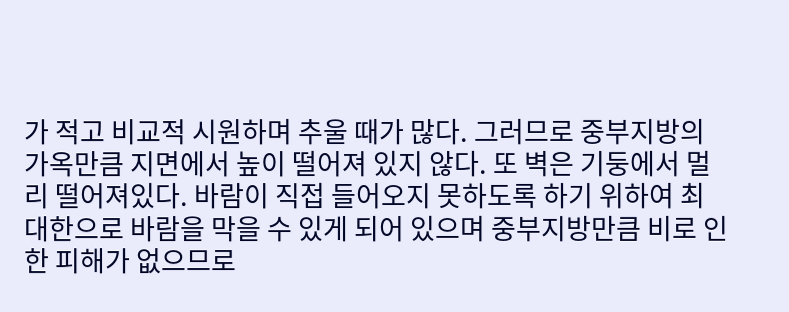가 적고 비교적 시원하며 추울 때가 많다. 그러므로 중부지방의 가옥만큼 지면에서 높이 떨어져 있지 않다. 또 벽은 기둥에서 멀리 떨어져있다. 바람이 직접 들어오지 못하도록 하기 위하여 최대한으로 바람을 막을 수 있게 되어 있으며 중부지방만큼 비로 인한 피해가 없으므로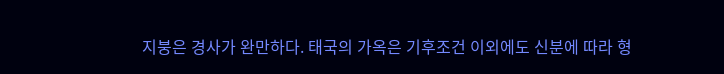지붕은 경사가 완만하다. 태국의 가옥은 기후조건 이외에도 신분에 따라 형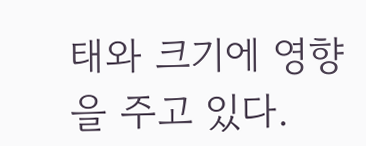태와 크기에 영향을 주고 있다.